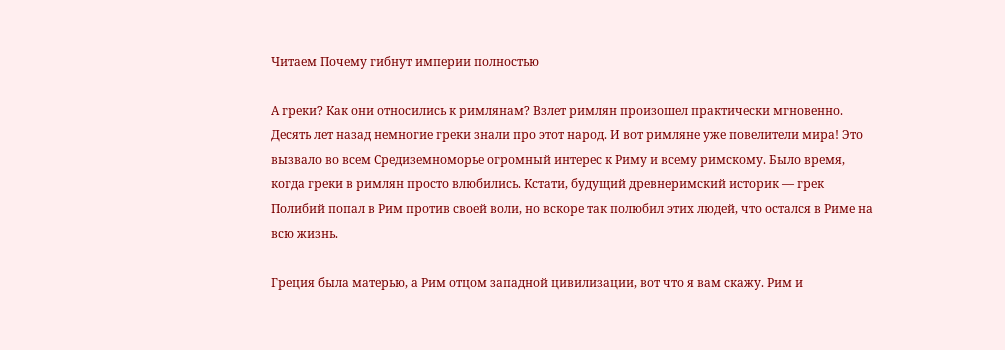Читаем Почему гибнут империи полностью

А греки? Как они относились к римлянам? Взлет римлян произошел практически мгновенно. Десять лет назад немногие греки знали про этот народ. И вот римляне уже повелители мира! Это вызвало во всем Средиземноморье огромный интерес к Риму и всему римскому. Было время, когда греки в римлян просто влюбились. Кстати, будущий древнеримский историк — грек Полибий попал в Рим против своей воли, но вскоре так полюбил этих людей, что остался в Риме на всю жизнь.

Греция была матерью, а Рим отцом западной цивилизации, вот что я вам скажу. Рим и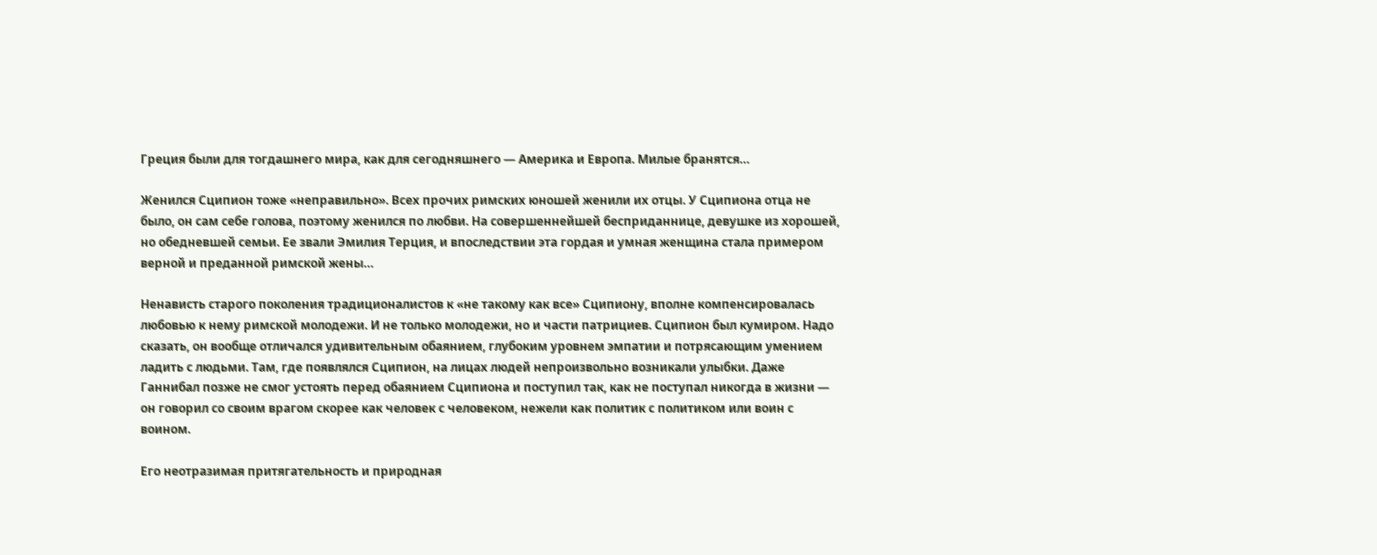Греция были для тогдашнего мира, как для сегодняшнего — Америка и Европа. Милые бранятся…

Женился Сципион тоже «неправильно». Всех прочих римских юношей женили их отцы. У Сципиона отца не было, он сам себе голова, поэтому женился по любви. На совершеннейшей бесприданнице, девушке из хорошей, но обедневшей семьи. Ее звали Эмилия Терция, и впоследствии эта гордая и умная женщина стала примером верной и преданной римской жены…

Ненависть старого поколения традиционалистов к «не такому как все» Сципиону, вполне компенсировалась любовью к нему римской молодежи. И не только молодежи, но и части патрициев. Сципион был кумиром. Надо сказать, он вообще отличался удивительным обаянием, глубоким уровнем эмпатии и потрясающим умением ладить с людьми. Там, где появлялся Сципион, на лицах людей непроизвольно возникали улыбки. Даже Ганнибал позже не смог устоять перед обаянием Сципиона и поступил так, как не поступал никогда в жизни — он говорил со своим врагом скорее как человек с человеком, нежели как политик с политиком или воин с воином.

Его неотразимая притягательность и природная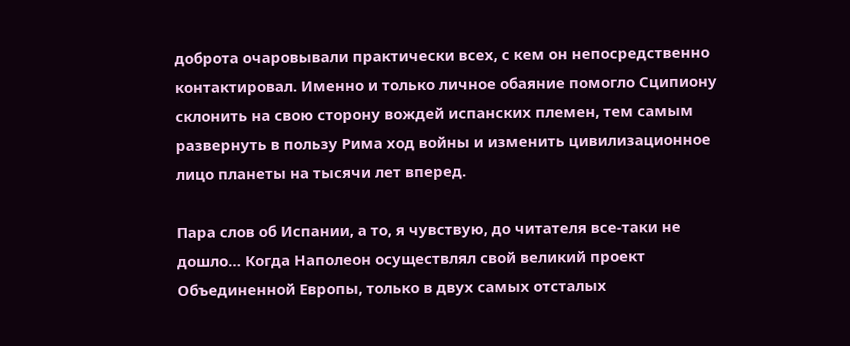доброта очаровывали практически всех, с кем он непосредственно контактировал. Именно и только личное обаяние помогло Сципиону склонить на свою сторону вождей испанских племен, тем самым развернуть в пользу Рима ход войны и изменить цивилизационное лицо планеты на тысячи лет вперед.

Пара слов об Испании, а то, я чувствую, до читателя все-таки не дошло… Когда Наполеон осуществлял свой великий проект Объединенной Европы, только в двух самых отсталых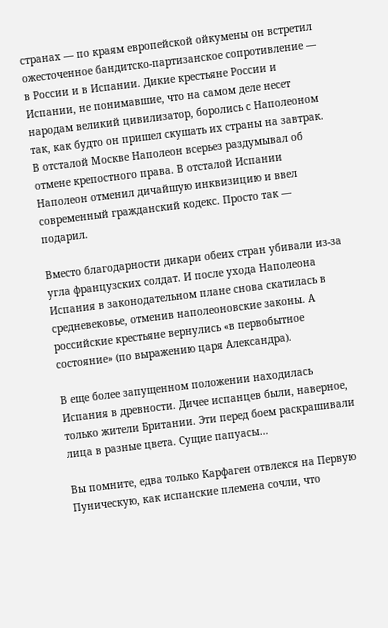странах — по краям европейской ойкумены он встретил ожесточенное бандитско-партизанское сопротивление — в России и в Испании. Дикие крестьяне России и Испании, не понимавшие, что на самом деле несет народам великий цивилизатор, боролись с Наполеоном так, как будто он пришел скушать их страны на завтрак. В отсталой Москве Наполеон всерьез раздумывал об отмене крепостного права. В отсталой Испании Наполеон отменил дичайшую инквизицию и ввел современный гражданский кодекс. Просто так — подарил.

Вместо благодарности дикари обеих стран убивали из-за угла французских солдат. И после ухода Наполеона Испания в законодательном плане снова скатилась в средневековье, отменив наполеоновские законы. А российские крестьяне вернулись «в первобытное состояние» (по выражению царя Александра).

В еще более запущенном положении находилась Испания в древности. Дичее испанцев были, наверное, только жители Британии. Эти перед боем раскрашивали лица в разные цвета. Сущие папуасы…

Вы помните, едва только Карфаген отвлекся на Первую Пуническую, как испанские племена сочли, что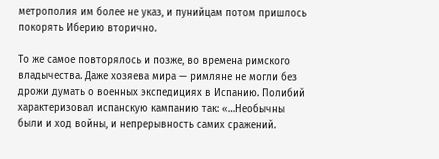метрополия им более не указ, и пунийцам потом пришлось покорять Иберию вторично.

То же самое повторялось и позже, во времена римского владычества. Даже хозяева мира — римляне не могли без дрожи думать о военных экспедициях в Испанию. Полибий характеризовал испанскую кампанию так: «…Необычны были и ход войны, и непрерывность самих сражений.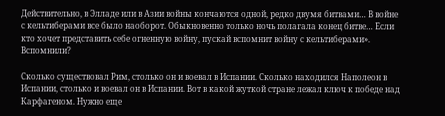Действительно, в Элладе или в Азии войны кончаются одной, редко двумя битвами… В войне с кельтиберами все было наоборот. Обыкновенно только ночь полагала конец битве… Если кто хочет представить себе огненную войну, пускай вспомнит войну с кельтиберами». Вспомнили?

Сколько существовал Рим, столько он и воевал в Испании. Сколько находился Наполеон в Испании, столько и воевал он в Испании. Вот в какой жуткой стране лежал ключ к победе над Карфагеном. Нужно еще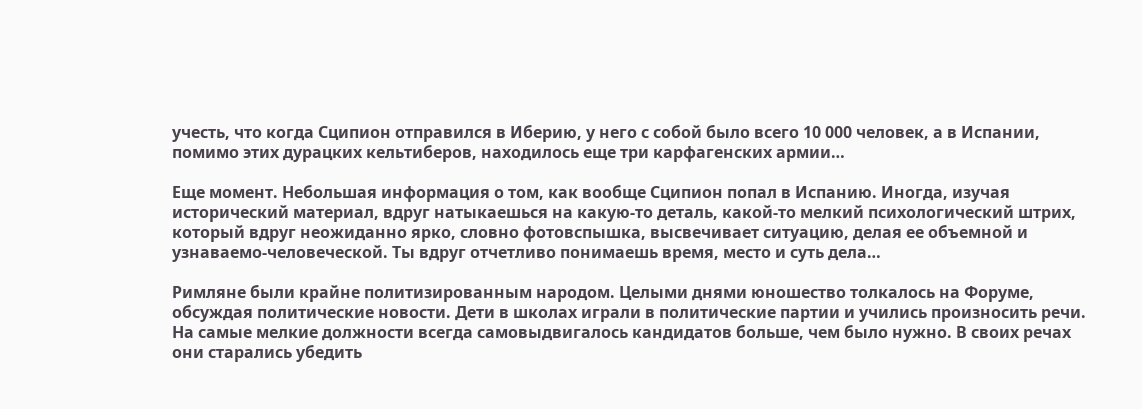учесть, что когда Сципион отправился в Иберию, у него с собой было всего 10 000 человек, а в Испании, помимо этих дурацких кельтиберов, находилось еще три карфагенских армии…

Еще момент. Небольшая информация о том, как вообще Сципион попал в Испанию. Иногда, изучая исторический материал, вдруг натыкаешься на какую-то деталь, какой-то мелкий психологический штрих, который вдруг неожиданно ярко, словно фотовспышка, высвечивает ситуацию, делая ее объемной и узнаваемо-человеческой. Ты вдруг отчетливо понимаешь время, место и суть дела…

Римляне были крайне политизированным народом. Целыми днями юношество толкалось на Форуме, обсуждая политические новости. Дети в школах играли в политические партии и учились произносить речи. На самые мелкие должности всегда самовыдвигалось кандидатов больше, чем было нужно. В своих речах они старались убедить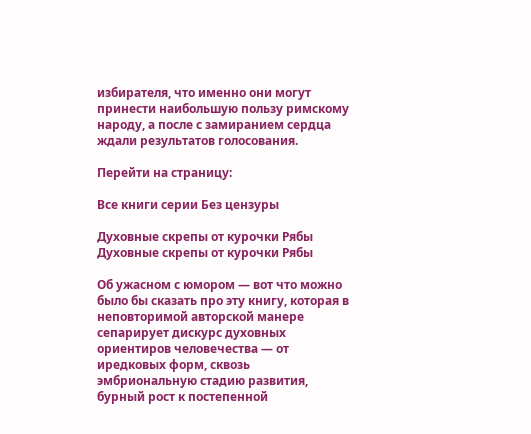избирателя, что именно они могут принести наибольшую пользу римскому народу, а после с замиранием сердца ждали результатов голосования.

Перейти на страницу:

Все книги серии Без цензуры

Духовные скрепы от курочки Рябы
Духовные скрепы от курочки Рябы

Об ужасном с юмором — вот что можно было бы сказать про эту книгу, которая в неповторимой авторской манере сепарирует дискурс духовных ориентиров человечества — от иредковых форм, сквозь эмбриональную стадию развития, бурный рост к постепенной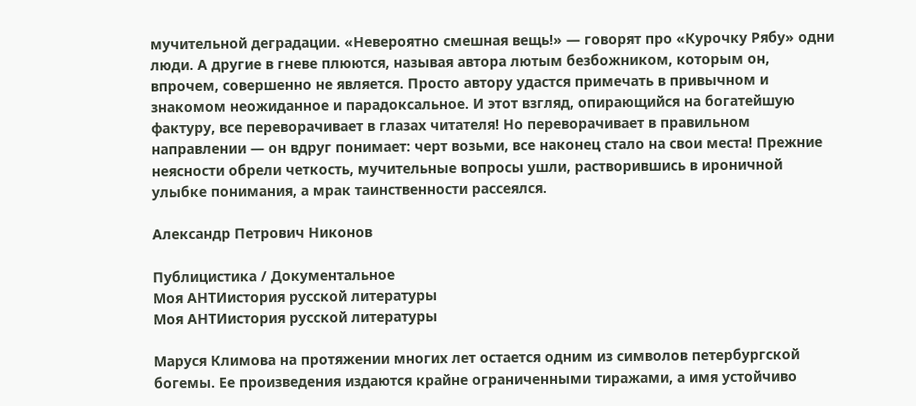мучительной деградации. «Невероятно смешная вещь!» — говорят про «Курочку Рябу» одни люди. А другие в гневе плюются, называя автора лютым безбожником, которым он, впрочем, совершенно не является. Просто автору удастся примечать в привычном и знакомом неожиданное и парадоксальное. И этот взгляд, опирающийся на богатейшую фактуру, все переворачивает в глазах читателя! Но переворачивает в правильном направлении — он вдруг понимает: черт возьми, все наконец стало на свои места! Прежние неясности обрели четкость, мучительные вопросы ушли, растворившись в ироничной улыбке понимания, а мрак таинственности рассеялся.

Александр Петрович Никонов

Публицистика / Документальное
Моя АНТИистория русской литературы
Моя АНТИистория русской литературы

Маруся Климова на протяжении многих лет остается одним из символов петербургской богемы. Ее произведения издаются крайне ограниченными тиражами, а имя устойчиво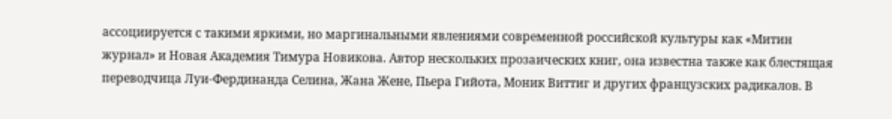ассоциируется с такими яркими, но маргинальными явлениями современной российской культуры как «Митин журнал» и Новая Академия Тимура Новикова. Автор нескольких прозаических книг, она известна также как блестящая переводчица Луи-Фердинанда Селина, Жана Жене, Пьера Гийота, Моник Виттиг и других французских радикалов. В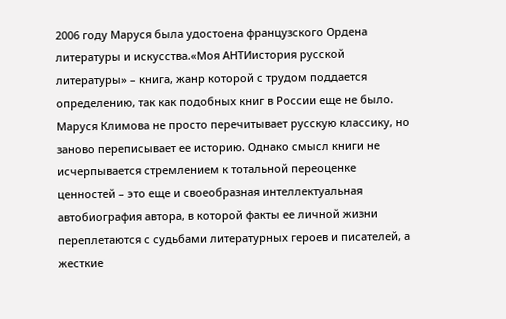2006 году Маруся была удостоена французского Ордена литературы и искусства.«Моя АНТИистория русской литературы» – книга, жанр которой с трудом поддается определению, так как подобных книг в России еще не было. Маруся Климова не просто перечитывает русскую классику, но заново переписывает ее историю. Однако смысл книги не исчерпывается стремлением к тотальной переоценке ценностей – это еще и своеобразная интеллектуальная автобиография автора, в которой факты ее личной жизни переплетаются с судьбами литературных героев и писателей, а жесткие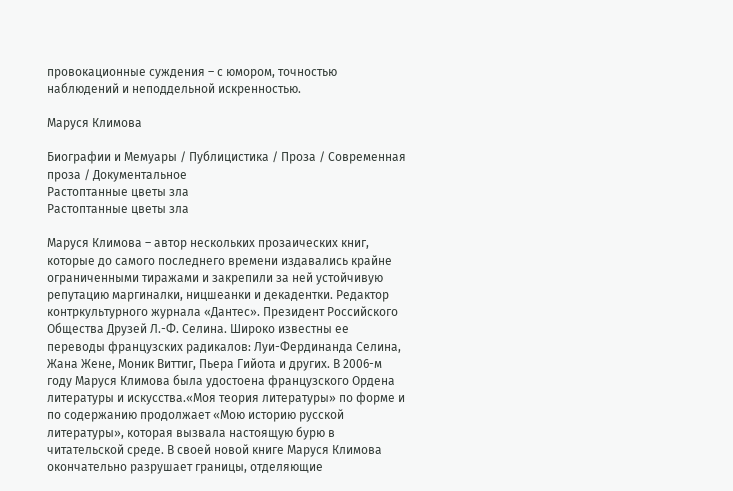провокационные суждения – с юмором, точностью наблюдений и неподдельной искренностью.

Маруся Климова

Биографии и Мемуары / Публицистика / Проза / Современная проза / Документальное
Растоптанные цветы зла
Растоптанные цветы зла

Маруся Климова – автор нескольких прозаических книг, которые до самого последнего времени издавались крайне ограниченными тиражами и закрепили за ней устойчивую репутацию маргиналки, ницшеанки и декадентки. Редактор контркультурного журнала «Дантес». Президент Российского Общества Друзей Л.-Ф. Селина. Широко известны ее переводы французских радикалов: Луи-Фердинанда Селина, Жана Жене, Моник Виттиг, Пьера Гийота и других. В 2006-м году Маруся Климова была удостоена французского Ордена литературы и искусства.«Моя теория литературы» по форме и по содержанию продолжает «Мою историю русской литературы», которая вызвала настоящую бурю в читательской среде. В своей новой книге Маруся Климова окончательно разрушает границы, отделяющие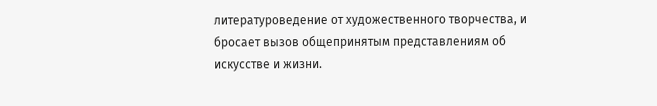литературоведение от художественного творчества, и бросает вызов общепринятым представлениям об искусстве и жизни.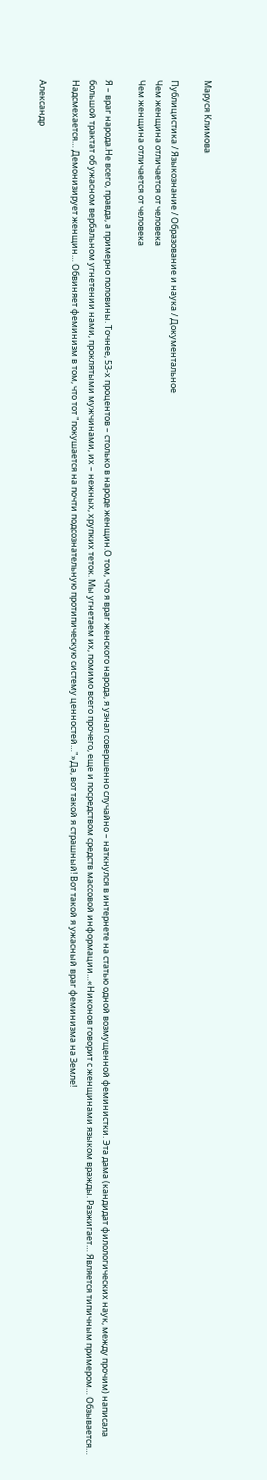Маруся Климова

Публицистика / Языкознание / Образование и наука / Документальное
Чем женщина отличается от человека
Чем женщина отличается от человека

Я – враг народа.Не всего, правда, а примерно половины. Точнее, 53-х процентов – столько в народе женщин.О том, что я враг женского народа, я узнал совершенно случайно – наткнулся в интернете на статью одной возмущенной феминистки. Эта дама (кандидат филологических наук, между прочим) написала большой трактат об ужасном вербальном угнетении нами, проклятыми мужчинами, их – нежных, хрупких теток. Мы угнетаем их, помимо всего прочего, еще и посредством средств массовой информации…«Никонов говорит с женщинами языком вражды. Разжигает… Является типичным примером… Обзывается… Надсмехается… Демонизирует женщин… Обвиняет феминизм в том, что тот "покушается на почти подсознательную протипическую систему ценностей…"»Да, вот такой я страшный! Вот такой я ужасный враг феминизма на Земле!

Александр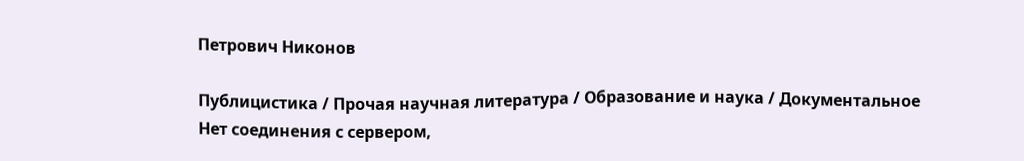Петрович Никонов

Публицистика / Прочая научная литература / Образование и наука / Документальное
Нет соединения с сервером,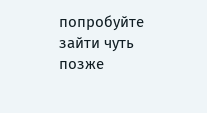попробуйте зайти чуть позже